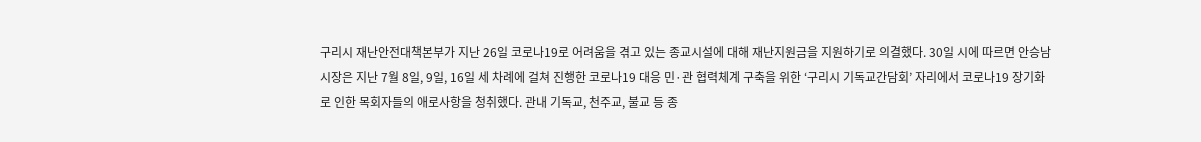구리시 재난안전대책본부가 지난 26일 코로나19로 어려움을 겪고 있는 종교시설에 대해 재난지원금을 지원하기로 의결했다. 30일 시에 따르면 안승남 시장은 지난 7월 8일, 9일, 16일 세 차례에 걸쳐 진행한 코로나19 대응 민·관 협력체계 구축을 위한 ‘구리시 기독교간담회’ 자리에서 코로나19 장기화로 인한 목회자들의 애로사항을 청취했다. 관내 기독교, 천주교, 불교 등 종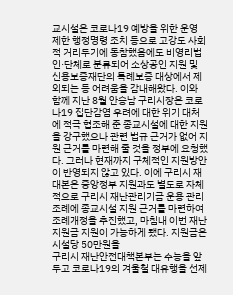교시설은 코로나19 예방을 위한 운영 제한 행정명령 조치 등으로 고강도 사회적 거리두기에 동참했음에도 비영리법인·단체로 분류되어 소상공인 지원 및 신용보증재단의 특례보증 대상에서 제외되는 등 어려움을 감내해왔다. 이와 함께 지난 8월 안승남 구리시장은 코로나19 집단감염 우려에 대한 위기 대처에 적극 협조해 준 종교시설에 대한 지원을 강구했으나 관련 법규 근거가 없어 지원 근거를 마련해 줄 것을 정부에 요청했다. 그러나 현재까지 구체적인 지원방안이 반영되지 않고 있다. 이에 구리시 재대본은 중앙정부 지원과도 별도로 자체적으로 구리시 재난관리기금 운용 관리 조례에 종교시설 지원 근거를 마련하여 조례개정을 추진했고, 마침내 이번 재난지원금 지원이 가능하게 됐다. 지원금은 시설당 50만원을
구리시 재난안전대책본부는 수능을 앞두고 코로나19의 겨울철 대유행을 선제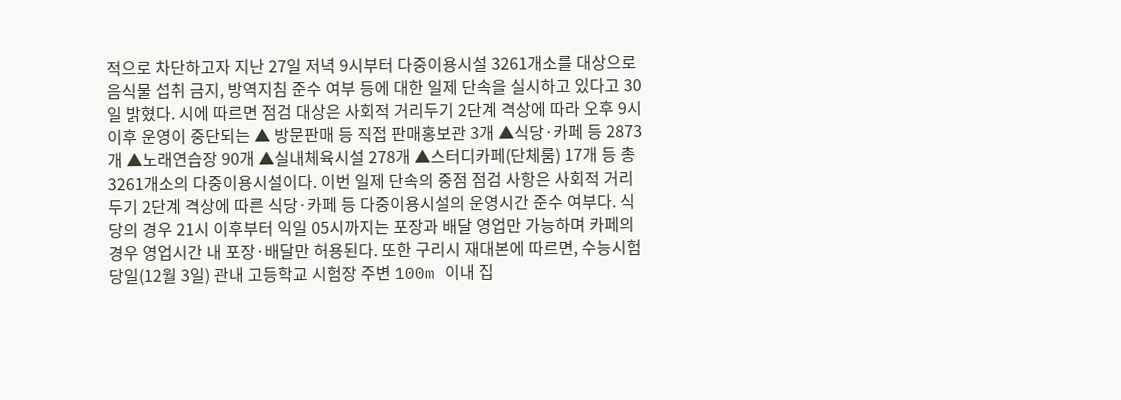적으로 차단하고자 지난 27일 저녁 9시부터 다중이용시설 3261개소를 대상으로 음식물 섭취 금지, 방역지침 준수 여부 등에 대한 일제 단속을 실시하고 있다고 30일 밝혔다. 시에 따르면 점검 대상은 사회적 거리두기 2단계 격상에 따라 오후 9시 이후 운영이 중단되는 ▲ 방문판매 등 직접 판매홍보관 3개 ▲식당·카페 등 2873개 ▲노래연습장 90개 ▲실내체육시설 278개 ▲스터디카페(단체룸) 17개 등 총 3261개소의 다중이용시설이다. 이번 일제 단속의 중점 점검 사항은 사회적 거리두기 2단계 격상에 따른 식당·카페 등 다중이용시설의 운영시간 준수 여부다. 식당의 경우 21시 이후부터 익일 05시까지는 포장과 배달 영업만 가능하며 카페의 경우 영업시간 내 포장·배달만 허용된다. 또한 구리시 재대본에 따르면, 수능시험 당일(12월 3일) 관내 고등학교 시험장 주변 100m 이내 집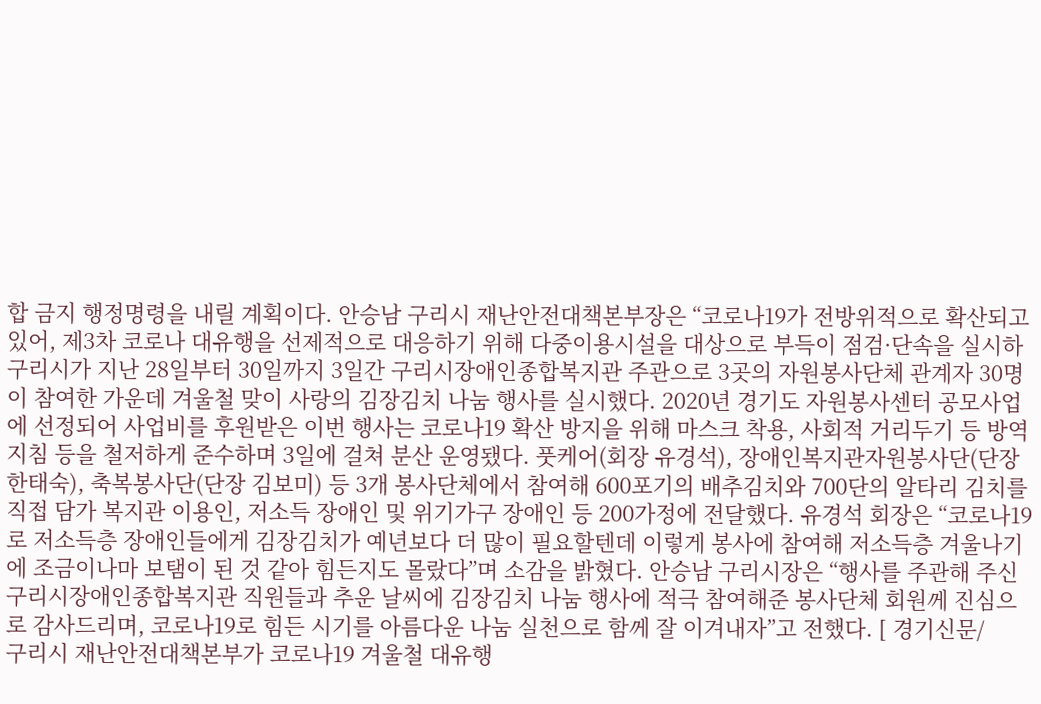합 금지 행정명령을 내릴 계획이다. 안승남 구리시 재난안전대책본부장은 “코로나19가 전방위적으로 확산되고 있어, 제3차 코로나 대유행을 선제적으로 대응하기 위해 다중이용시설을 대상으로 부득이 점검·단속을 실시하
구리시가 지난 28일부터 30일까지 3일간 구리시장애인종합복지관 주관으로 3곳의 자원봉사단체 관계자 30명이 참여한 가운데 겨울철 맞이 사랑의 김장김치 나눔 행사를 실시했다. 2020년 경기도 자원봉사센터 공모사업에 선정되어 사업비를 후원받은 이번 행사는 코로나19 확산 방지을 위해 마스크 착용, 사회적 거리두기 등 방역지침 등을 철저하게 준수하며 3일에 걸쳐 분산 운영됐다. 풋케어(회장 유경석), 장애인복지관자원봉사단(단장 한태숙), 축복봉사단(단장 김보미) 등 3개 봉사단체에서 참여해 600포기의 배추김치와 700단의 알타리 김치를 직접 담가 복지관 이용인, 저소득 장애인 및 위기가구 장애인 등 200가정에 전달했다. 유경석 회장은 “코로나19로 저소득층 장애인들에게 김장김치가 예년보다 더 많이 필요할텐데 이렇게 봉사에 참여해 저소득층 겨울나기에 조금이나마 보탬이 된 것 같아 힘든지도 몰랐다”며 소감을 밝혔다. 안승남 구리시장은 “행사를 주관해 주신 구리시장애인종합복지관 직원들과 추운 날씨에 김장김치 나눔 행사에 적극 참여해준 봉사단체 회원께 진심으로 감사드리며, 코로나19로 힘든 시기를 아름다운 나눔 실천으로 함께 잘 이겨내자”고 전했다. [ 경기신문/
구리시 재난안전대책본부가 코로나19 겨울철 대유행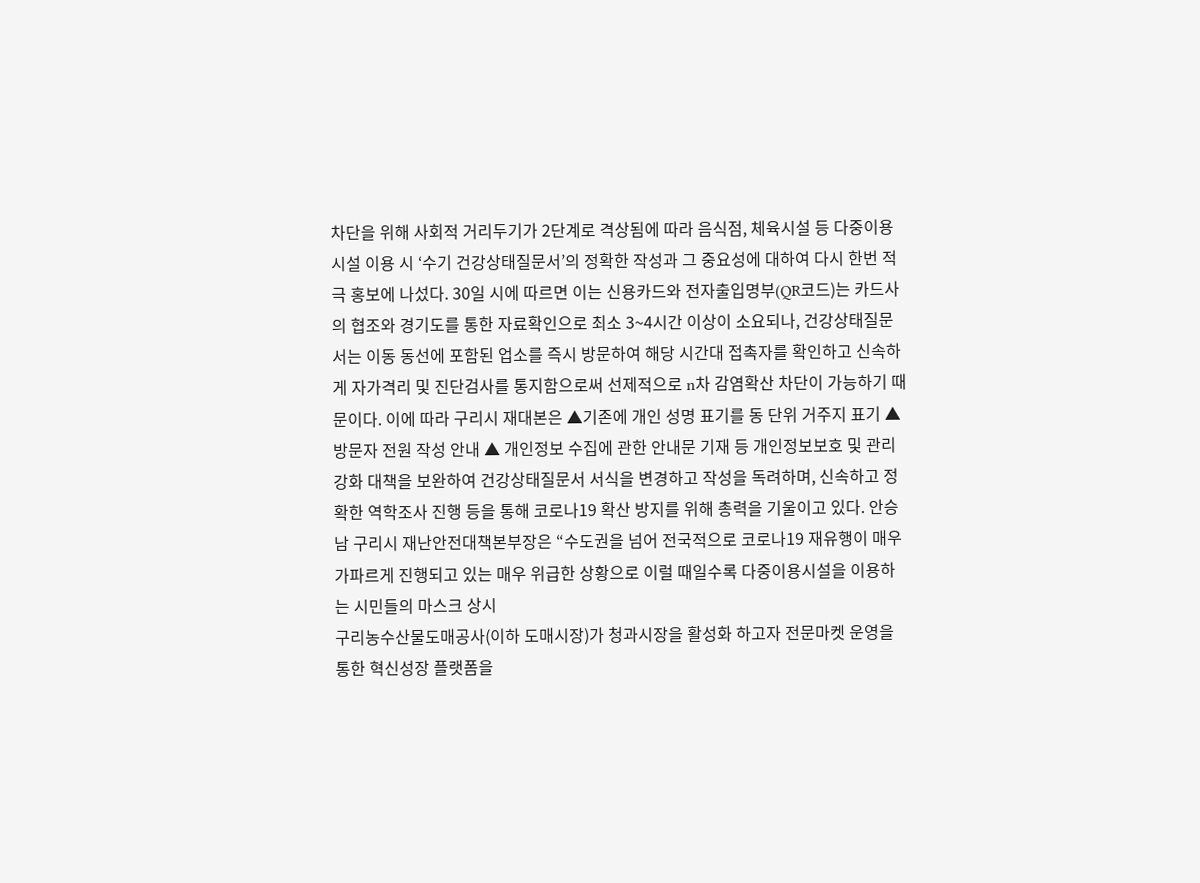차단을 위해 사회적 거리두기가 2단계로 격상됨에 따라 음식점, 체육시설 등 다중이용시설 이용 시 ‘수기 건강상태질문서’의 정확한 작성과 그 중요성에 대하여 다시 한번 적극 홍보에 나섰다. 30일 시에 따르면 이는 신용카드와 전자출입명부(QR코드)는 카드사의 협조와 경기도를 통한 자료확인으로 최소 3~4시간 이상이 소요되나, 건강상태질문서는 이동 동선에 포함된 업소를 즉시 방문하여 해당 시간대 접촉자를 확인하고 신속하게 자가격리 및 진단검사를 통지함으로써 선제적으로 n차 감염확산 차단이 가능하기 때문이다. 이에 따라 구리시 재대본은 ▲기존에 개인 성명 표기를 동 단위 거주지 표기 ▲방문자 전원 작성 안내 ▲ 개인정보 수집에 관한 안내문 기재 등 개인정보보호 및 관리 강화 대책을 보완하여 건강상태질문서 서식을 변경하고 작성을 독려하며, 신속하고 정확한 역학조사 진행 등을 통해 코로나19 확산 방지를 위해 총력을 기울이고 있다. 안승남 구리시 재난안전대책본부장은 “수도권을 넘어 전국적으로 코로나19 재유행이 매우 가파르게 진행되고 있는 매우 위급한 상황으로 이럴 때일수록 다중이용시설을 이용하는 시민들의 마스크 상시
구리농수산물도매공사(이하 도매시장)가 청과시장을 활성화 하고자 전문마켓 운영을 통한 혁신성장 플랫폼을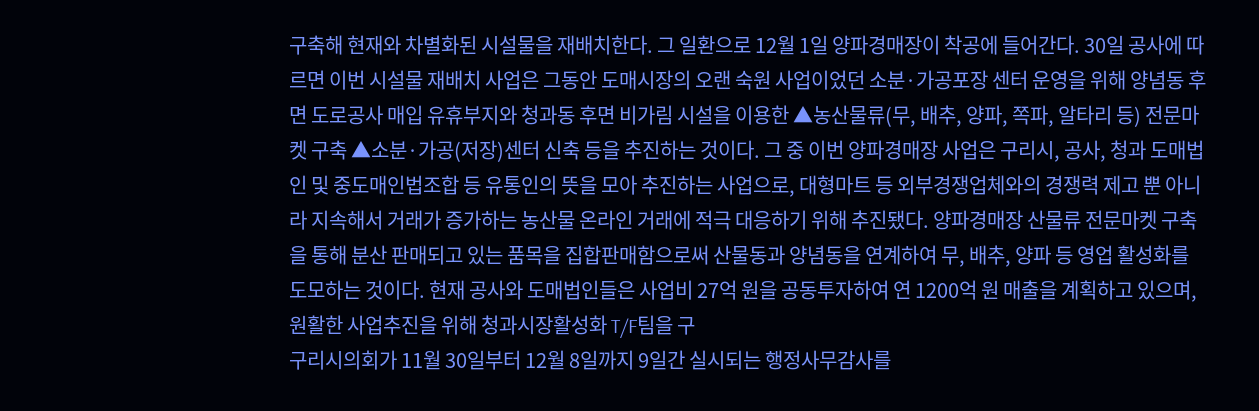구축해 현재와 차별화된 시설물을 재배치한다. 그 일환으로 12월 1일 양파경매장이 착공에 들어간다. 30일 공사에 따르면 이번 시설물 재배치 사업은 그동안 도매시장의 오랜 숙원 사업이었던 소분·가공포장 센터 운영을 위해 양념동 후면 도로공사 매입 유휴부지와 청과동 후면 비가림 시설을 이용한 ▲농산물류(무, 배추, 양파, 쪽파, 알타리 등) 전문마켓 구축 ▲소분·가공(저장)센터 신축 등을 추진하는 것이다. 그 중 이번 양파경매장 사업은 구리시, 공사, 청과 도매법인 및 중도매인법조합 등 유통인의 뜻을 모아 추진하는 사업으로, 대형마트 등 외부경쟁업체와의 경쟁력 제고 뿐 아니라 지속해서 거래가 증가하는 농산물 온라인 거래에 적극 대응하기 위해 추진됐다. 양파경매장 산물류 전문마켓 구축을 통해 분산 판매되고 있는 품목을 집합판매함으로써 산물동과 양념동을 연계하여 무, 배추, 양파 등 영업 활성화를 도모하는 것이다. 현재 공사와 도매법인들은 사업비 27억 원을 공동투자하여 연 1200억 원 매출을 계획하고 있으며, 원활한 사업추진을 위해 청과시장활성화 T/F팀을 구
구리시의회가 11월 30일부터 12월 8일까지 9일간 실시되는 행정사무감사를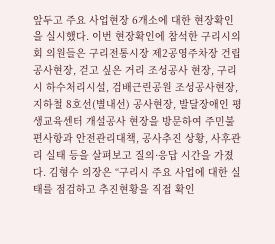앞두고 주요 사업현장 6개소에 대한 현장확인을 실시했다. 이번 현장확인에 참석한 구리시의회 의원들은 구리전통시장 제2공영주차장 건립공사현장, 걷고 싶은 거리 조성공사 현장, 구리시 하수처리시설, 검배근린공원 조성공사현장, 지하철 8호선(별내선) 공사현장, 발달장애인 평생교육센터 개설공사 현장을 방문하여 주민불편사항과 안전관리대책, 공사추진 상황, 사후관리 실태 등을 살펴보고 질의·응답 시간을 가졌다. 김형수 의장은 “구리시 주요 사업에 대한 실태를 점검하고 추진현황을 직접 확인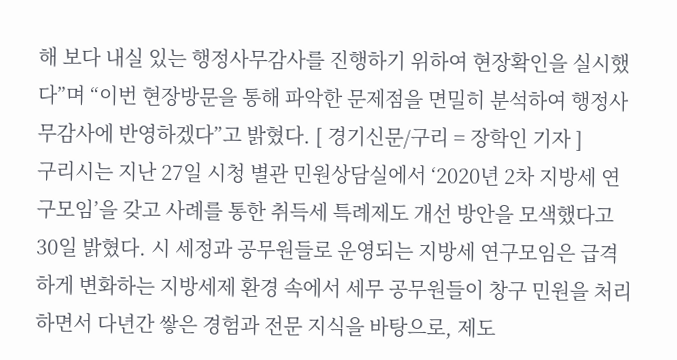해 보다 내실 있는 행정사무감사를 진행하기 위하여 현장확인을 실시했다”며 “이번 현장방문을 통해 파악한 문제점을 면밀히 분석하여 행정사무감사에 반영하겠다”고 밝혔다. [ 경기신문/구리 = 장학인 기자 ]
구리시는 지난 27일 시청 별관 민원상담실에서 ‘2020년 2차 지방세 연구모임’을 갖고 사례를 통한 취득세 특례제도 개선 방안을 모색했다고 30일 밝혔다. 시 세정과 공무원들로 운영되는 지방세 연구모임은 급격하게 변화하는 지방세제 환경 속에서 세무 공무원들이 창구 민원을 처리하면서 다년간 쌓은 경험과 전문 지식을 바탕으로, 제도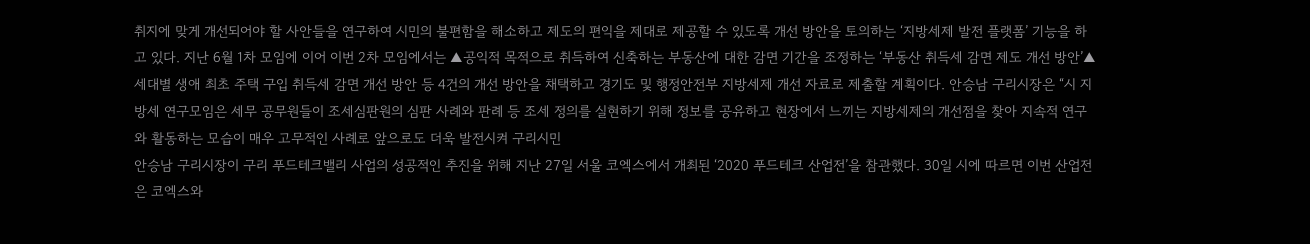취지에 맞게 개선되어야 할 사안들을 연구하여 시민의 불편함을 해소하고 제도의 편익을 제대로 제공할 수 있도록 개선 방안을 토의하는 ‘지방세제 발전 플랫폼’ 기능을 하고 있다. 지난 6월 1차 모임에 이어 이번 2차 모임에서는 ▲공익적 목적으로 취득하여 신축하는 부동산에 대한 감면 기간을 조정하는 ‘부동산 취득세 감면 제도 개선 방안’▲세대별 생애 최초 주택 구입 취득세 감면 개선 방안 등 4건의 개선 방안을 채택하고 경기도 및 행정안전부 지방세제 개선 자료로 제출할 계획이다. 안승남 구리시장은 “시 지방세 연구모임은 세무 공무원들이 조세심판원의 심판 사례와 판례 등 조세 정의를 실현하기 위해 정보를 공유하고 현장에서 느끼는 지방세제의 개선점을 찾아 지속적 연구와 활동하는 모습이 매우 고무적인 사례로 앞으로도 더욱 발전시켜 구리시민
안승남 구리시장이 구리 푸드테크밸리 사업의 성공적인 추진을 위해 지난 27일 서울 코엑스에서 개최된 ‘2020 푸드테크 산업전’을 참관했다. 30일 시에 따르면 이번 산업전은 코엑스와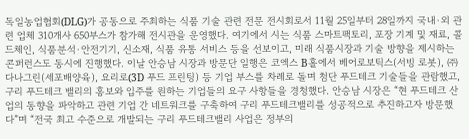독일농업협회(DLG)가 공동으로 주최하는 식품 기술 관련 전문 전시회로서 11월 25일부터 28일까지 국내·외 관련 업체 310개사 650부스가 참가해 전시관을 운영했다. 여기에서 시는 식품 스마트팩토리, 포장 기계 및 재료, 콜드체인, 식품분석·안전기기, 신소재, 식품 유통 서비스 등을 선보이고, 미래 식품시장과 기술 방향을 제시하는 콘퍼런스도 동시에 진행했다. 이날 안승남 시장과 방문단 일행은 코엑스 B홀에서 베어로보틱스(서빙 로봇), ㈜다나그린(세포배양육), 요리로(3D 푸드 프린팅) 등 기업 부스를 차례로 돌며 첨단 푸드테크 기술들을 관람했고, 구리 푸드테크 밸리의 홍보와 입주를 원하는 기업들의 요구 사항들을 경청했다. 안승남 시장은 “현 푸드테크 산업의 동향을 파악하고 관련 기업 간 네트워크를 구축하여 구리 푸드테크밸리를 성공적으로 추진하고자 방문했다”며 “전국 최고 수준으로 개발되는 구리 푸드테크밸리 사업은 정부의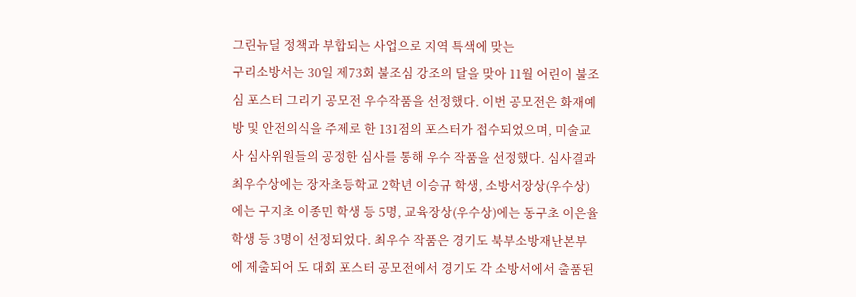그린뉴딜 정책과 부합되는 사업으로 지역 특색에 맞는
구리소방서는 30일 제73회 불조심 강조의 달을 맞아 11월 어린이 불조심 포스터 그리기 공모전 우수작품을 선정했다. 이번 공모전은 화재예방 및 안전의식을 주제로 한 131점의 포스터가 접수되었으며, 미술교사 심사위원들의 공정한 심사를 통해 우수 작품을 선정했다. 심사결과 최우수상에는 장자초등학교 2학년 이승규 학생, 소방서장상(우수상)에는 구지초 이종민 학생 등 5명, 교육장상(우수상)에는 동구초 이은율 학생 등 3명이 선정되었다. 최우수 작품은 경기도 북부소방재난본부에 제출되어 도 대회 포스터 공모전에서 경기도 각 소방서에서 출품된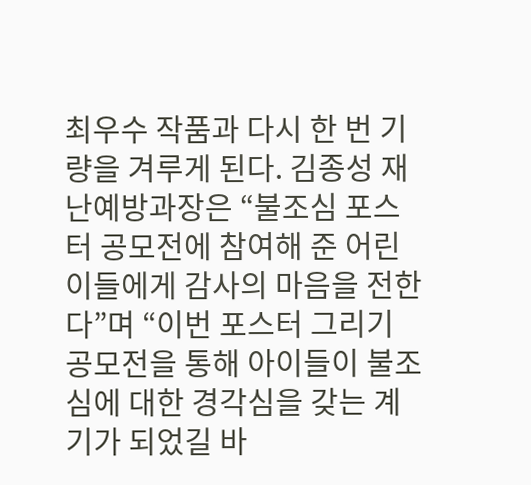최우수 작품과 다시 한 번 기량을 겨루게 된다. 김종성 재난예방과장은 “불조심 포스터 공모전에 참여해 준 어린이들에게 감사의 마음을 전한다”며 “이번 포스터 그리기 공모전을 통해 아이들이 불조심에 대한 경각심을 갖는 계기가 되었길 바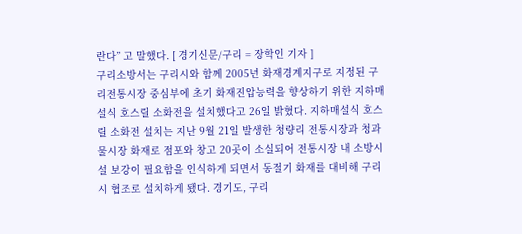란다” 고 말했다. [ 경기신문/구리 = 장학인 기자 ]
구리소방서는 구리시와 함께 2005년 화재경계지구로 지정된 구리전통시장 중심부에 초기 화재진압능력을 향상하기 위한 지하매설식 호스릴 소화전을 설치했다고 26일 밝혔다. 지하매설식 호스릴 소화전 설치는 지난 9월 21일 발생한 청량리 전통시장과 청과물시장 화재로 점포와 창고 20곳이 소실되어 전통시장 내 소방시설 보강이 필요함을 인식하게 되면서 동절기 화재를 대비해 구리시 협조로 설치하게 됐다. 경기도, 구리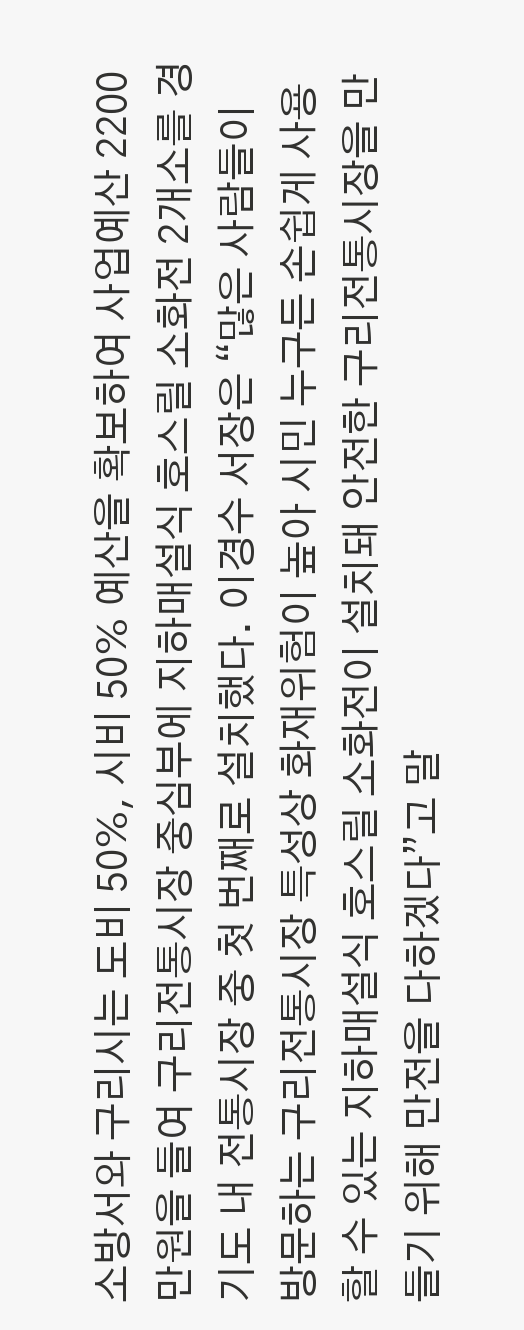소방서와 구리시는 도비 50%, 시비 50% 예산을 확보하여 사업예산 2200만원을 들여 구리전통시장 중심부에 지하매설식 호스릴 소화전 2개소를 경기도 내 전통시장 중 첫 번째로 설치했다. 이경수 서장은 “많은 사람들이 방문하는 구리전통시장 특성상 화재위험이 높아 시민 누구든 손쉽게 사용할 수 있는 지하매설식 호스릴 소화전이 설치돼 안전한 구리전통시장을 만들기 위해 만전을 다하겠다”고 말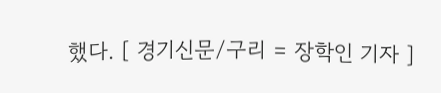했다. [ 경기신문/구리 = 장학인 기자 ]